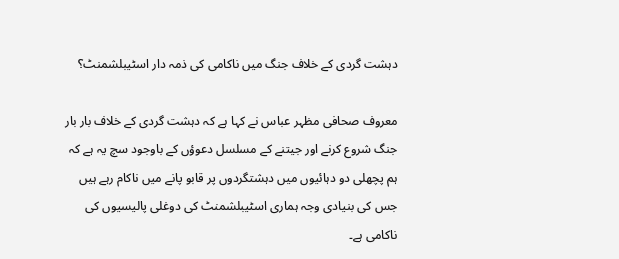دہشت گردی کے خلاف جنگ میں ناکامی کی ذمہ دار اسٹیبلشمنٹ؟

معروف صحافی مظہر عباس نے کہا ہے کہ دہشت گردی کے خلاف بار بار جنگ شروع کرنے اور جیتنے کے مسلسل دعوؤں کے باوجود سچ یہ ہے کہ ہم پچھلی دو دہائیوں میں دہشتگردوں پر قابو پانے میں ناکام رہے ہیں جس کی بنیادی وجہ ہماری اسٹیبلشمنٹ کی دوغلی پالیسیوں کی ناکامی ہے۔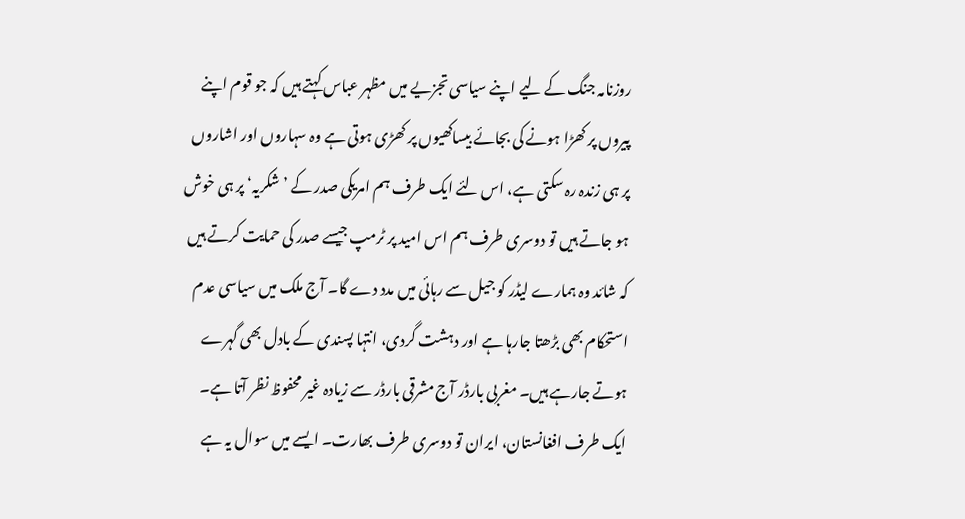روزنامہ جنگ کے لیے اپنے سیاسی تجزیے میں مظہر عباس کہتے ہیں کہ جو قوم اپنے پیروں پر کھڑا ہونے کی بجائے بیساکھیوں پر کھڑی ہوتی ہے وہ سہاروں اور اشاروں پر ہی زندہ رہ سکتی ہے، اس لئے ایک طرف ہم امریکی صدر کے ’شکریہ‘ پر ہی خوش ہو جاتے ہیں تو دوسری طرف ہم اس امید پر ٹرمپ جیسے صدر کی حمایت کرتے ہیں کہ شائد وہ ہمارے لیڈر کو جیل سے رہائی میں مدد دے گا۔ آج ملک میں سیاسی عدم استحکام بھی بڑھتا جارہا ہے اور دہشت گردی، انتہا پسندی کے بادل بھی گہرے ہوتے جارہے ہیں۔ مغربی بارڈر آج مشرقی بارڈر سے زیادہ غیر محفوظ نظر آتا ہے۔ ایک طرف افغانستان، ایران تو دوسری طرف بھارت۔ ایسے میں سوال یہ ہے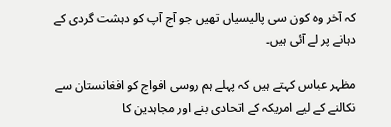کہ آخر وہ کون سی پالیسیاں تھیں جو آج آپ کو دہشت گردی کے دہانے پر لے آئی ہیں۔

مظہر عباس کہتے ہیں کہ پہلے ہم روسی افواج کو افغانستان سے نکالنے کے لیے امریکہ کے اتحادی بنے اور مجاہدین کا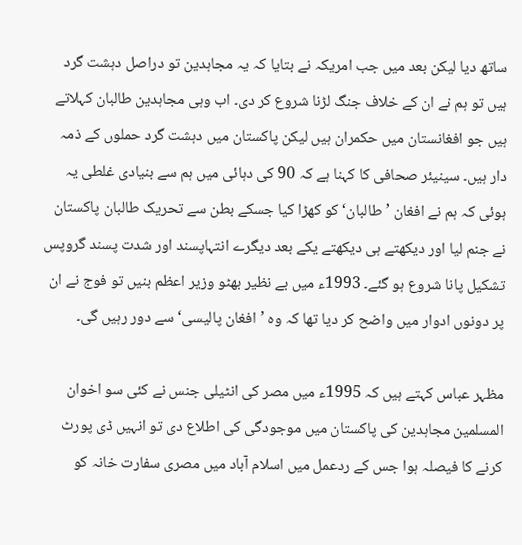ساتھ دیا لیکن بعد میں جب امریکہ نے بتایا کہ یہ مجاہدین تو دراصل دہشت گرد ہیں تو ہم نے ان کے خلاف جنگ لڑنا شروع کر دی۔ اب وہی مجاہدین طالبان کہلاتے ہیں جو افغانستان میں حکمران ہیں لیکن پاکستان میں دہشت گرد حملوں کے ذمہ دار ہیں۔ سینیئر صحافی کا کہنا ہے کہ 90 کی دہائی میں ہم سے بنیادی غلطی یہ ہوئی کہ ہم نے افغان ’طالبان‘ کو کھڑا کیا جسکے بطن سے تحریک طالبان پاکستان نے جنم لیا اور دیکھتے ہی دیکھتے یکے بعد دیگرے انتہاپسند اور شدت پسند گروپس تشکیل پانا شروع ہو گئے۔ 1993ء میں بے نظیر بھٹو وزیر اعظم بنیں تو فوج نے ان پر دونوں ادوار میں واضح کر دیا تھا کہ وہ ’افغان پالیسی‘ سے دور رہیں گی۔

مظہر عباس کہتے ہیں کہ 1995ء میں مصر کی انٹیلی جنس نے کئی سو اخوان المسلمین مجاہدین کی پاکستان میں موجودگی کی اطلاع دی تو انہیں ڈی پورٹ کرنے کا فیصلہ ہوا جس کے ردعمل میں اسلام آباد میں مصری سفارت خانہ کو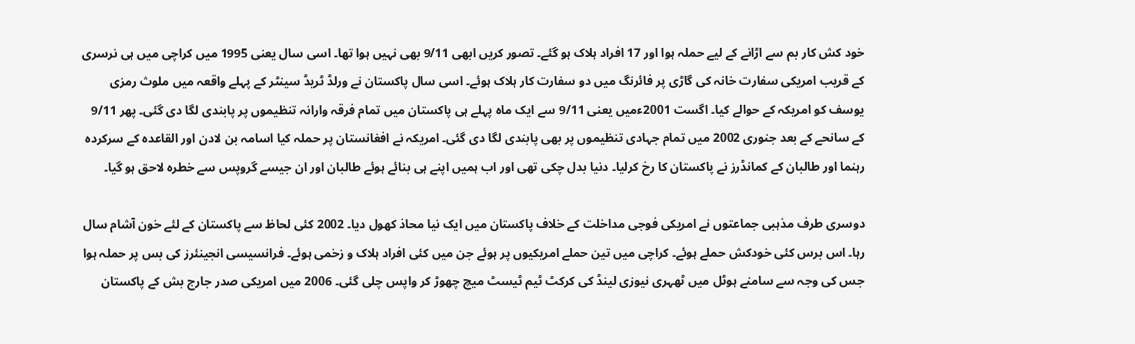خود کش کار بم سے اڑانے کے لیے حملہ ہوا اور 17 افراد ہلاک ہو گئے۔ تصور کریں ابھی 9/11 بھی نہیں ہوا تھا۔ اسی سال یعنی 1995 میں کراچی میں ہی نرسری کے قریب امریکی سفارت خانہ کی گاڑی پر فائرنگ میں دو سفارت کار ہلاک ہوئے۔ اسی سال پاکستان نے ورلڈ ٹریڈ سینٹر کے پہلے واقعہ میں ملوث رمزی یوسف کو امریکہ کے حوالے کیا۔ اگست 2001ءمیں یعنی 9/11 سے ایک ماہ پہلے ہی پاکستان میں تمام فرقہ وارانہ تنظیموں پر پابندی لگا دی گئی۔ پھر 9/11 کے سانحے کے بعد جنوری 2002 میں تمام جہادی تنظیموں پر بھی پابندی لگا دی گئی۔ امریکہ نے افغانستان پر حملہ کیا اسامہ بن لادن اور القاعدہ کے سرکردہ رہنما اور طالبان کے کمانڈرز نے پاکستان کا رخ کرلیا۔ دنیا بدل چکی تھی اور اب ہمیں اپنے ہی بنائے ہوئے طالبان اور ان جیسے گروپس سے خطرہ لاحق ہو گیا۔

دوسری طرف مذہبی جماعتوں نے امریکی فوجی مداخلت کے خلاف پاکستان میں ایک نیا محاذ کھول دیا۔ 2002 کئی لحاظ سے پاکستان کے لئے خون آشام سال رہا۔ اس برس کئی خودکش حملے ہوئے۔ کراچی میں تین حملے امریکیوں پر ہوئے جن میں کئی افراد ہلاک و زخمی ہوئے۔ فرانسیسی انجینئرز کی بس پر حملہ ہوا جس کی وجہ سے سامنے ہوٹل میں ٹھہری نیوزی لینڈ کی کرکٹ ٹیم ٹیسٹ میچ چھوڑ کر واپس چلی گئی۔ 2006 میں امریکی صدر جارج بش کے پاکستان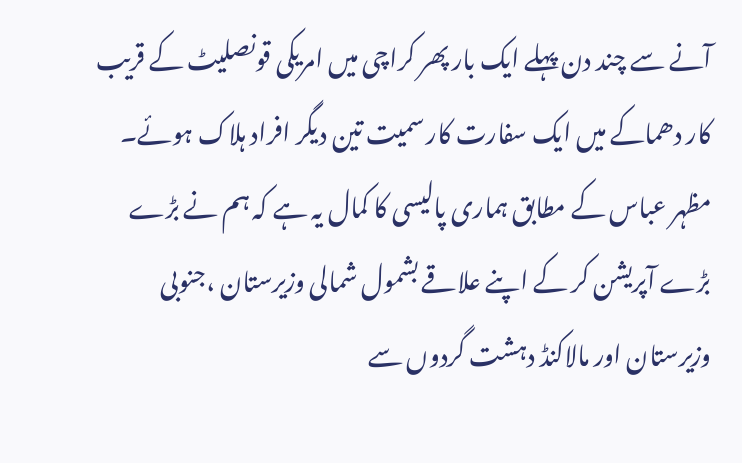آنے سے چند دن پہلے ایک بار پھر کراچی میں امریکی قونصلیٹ کے قریب کار دھماکے میں ایک سفارت کار سمیت تین دیگر افراد ہلاک ہوئے۔ مظہر عباس کے مطابق ہماری پالیسی کا کمال یہ ہے کہ ہم نے بڑے بڑے آپریشن کر کے اپنے علاقے بشمول شمالی وزیرستان ،جنوبی وزیرستان اور مالاکنڈ دہشت گردوں سے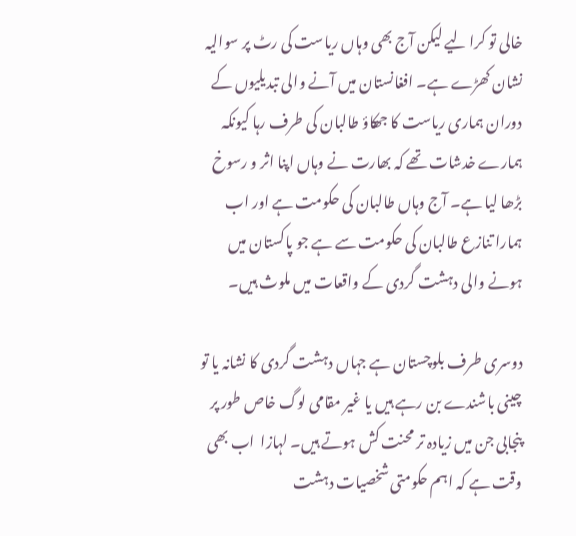خالی تو کرا لیے لیکن آج بھی وہاں ریاست کی رٹ پر سوالیہ نشان کھڑے ہے۔ افغانستان میں آنے والی تبدیلیوں کے دوران ہماری ریاست کا جھکاؤ طالبان کی طرف رہا کیونکہ ہمارے خدشات تھے کہ بھارت نے وہاں اپنا اثر و رسوخ بڑھا لیا ہے۔ آج وہاں طالبان کی حکومت ہے اور اب ہمارا تنازع طالبان کی حکومت سے ہے جو پاکستان میں ہونے والی دہشت گردی کے واقعات میں ملوث ہیں۔

دوسری طرف بلوچستان ہے جہاں دہشت گردی کا نشانہ یا تو چینی باشندے بن رہے ہیں یا غیر مقامی لوگ خاص طور پر پنجابی جن میں زیادہ تر محنت کش ہوتے ہیں۔ لہازا  اب بھی وقت ہے کہ اہم حکومتی شخصیات دہشت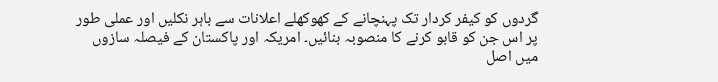گردوں کو کیفر کردار تک پہنچانے کے کھوکھلے اعلانات سے باہر نکلیں اور عملی طور پر اس جن کو قابو کرنے کا منصوبہ بنائیں۔ امریکہ اور پاکستان کے فیصلہ سازوں میں اصل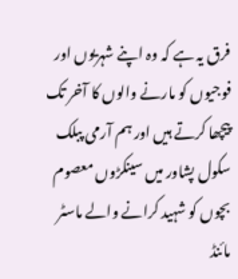فرق یہ ہے کہ وہ اپنے شہریوں اور فوجیوں کو مارنے والوں کا آخر تک پیچھا کرتے ہیں اور ہم آرمی پبلک سکول پشاور میں سینکڑوں معصوم بچوں کو شہید کرانے والے ماسٹر مائنڈ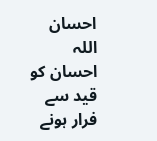احسان اللہ احسان کو قید سے فرار ہونے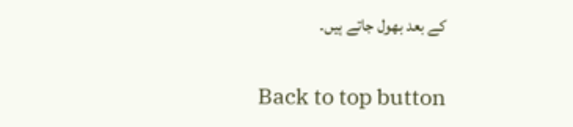کے بعد بھول جاتے ہیں۔

Back to top button